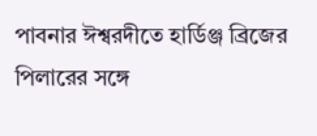পাবনার ঈশ্বরদীতে হার্ডিঞ্জ ব্রিজের পিলারের সঙ্গে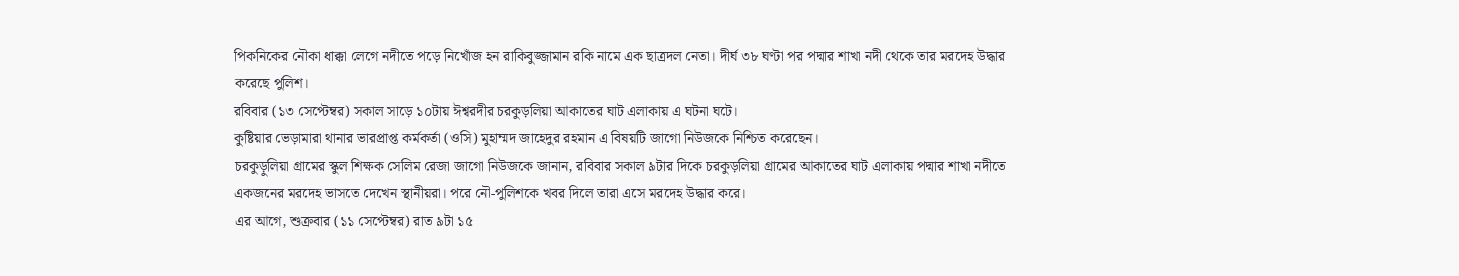পিকনিকের নৌকা ধাক্কা লেগে নদীতে পড়ে নিখোঁজ হন রাকিবুজ্জামান রকি নামে এক ছাত্রদল নেতা। দীর্ঘ ৩৮ ঘণ্টা পর পদ্মার শাখা নদী থেকে তার মরদেহ উদ্ধার করেছে পুলিশ।
রবিবার (১৩ সেপ্টেম্বর) সকাল সাড়ে ১০টায় ঈশ্বরদীর চরকুড়লিয়া আকাতের ঘাট এলাকায় এ ঘটনা ঘটে।
কুষ্টিয়ার ভেড়ামারা থানার ভারপ্রাপ্ত কর্মকর্তা (ওসি) মুহাম্মদ জাহেদুর রহমান এ বিষয়টি জাগো নিউজকে নিশ্চিত করেছেন।
চরকুড়ুলিয়া গ্রামের স্কুল শিক্ষক সেলিম রেজা জাগো নিউজকে জানান, রবিবার সকাল ৯টার দিকে চরকুড়লিয়া গ্রামের আকাতের ঘাট এলাকায় পদ্মার শাখা নদীতে একজনের মরদেহ ভাসতে দেখেন স্থানীয়রা। পরে নৌ-পুলিশকে খবর দিলে তারা এসে মরদেহ উদ্ধার করে।
এর আগে, শুক্রবার (১১ সেপ্টেম্বর) রাত ৯টা ১৫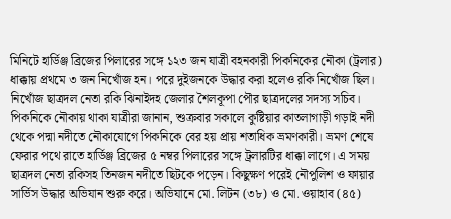মিনিটে হার্ডিঞ্জ ব্রিজের পিলারের সঙ্গে ১২৩ জন যাত্রী বহনকারী পিকনিকের নৌকা (ট্রলার) ধাক্কায় প্রথমে ৩ জন নিখোঁজ হন। পরে দুইজনকে উদ্ধার করা হলেও রকি নিখোঁজ ছিল। নিখোঁজ ছাত্রদল নেতা রকি ঝিনাইদহ জেলার শৈলকূপা পৌর ছাত্রদলের সদস্য সচিব।
পিকনিকে নৌকায় থাকা যাত্রীরা জানান, শুক্রবার সকালে কুষ্টিয়ার কাতলাগাড়ী গড়াই নদী থেকে পদ্মা নদীতে নৌকাযোগে পিকনিকে বের হয় প্রায় শতাধিক ভ্রমণকারী। ভ্রমণ শেষে ফেরার পথে রাতে হার্ডিঞ্জ ব্রিজের ৫ নম্বর পিলারের সঙ্গে ট্রলারটির ধাক্কা লাগে। এ সময় ছাত্রদল নেতা রকিসহ তিনজন নদীতে ছিটকে পড়েন। কিছুক্ষণ পরেই নৌপুলিশ ও ফায়ার সার্ভিস উদ্ধার অভিযান শুরু করে। অভিযানে মো. লিটন (৩৮) ও মো. ওয়াহাব (৪৫)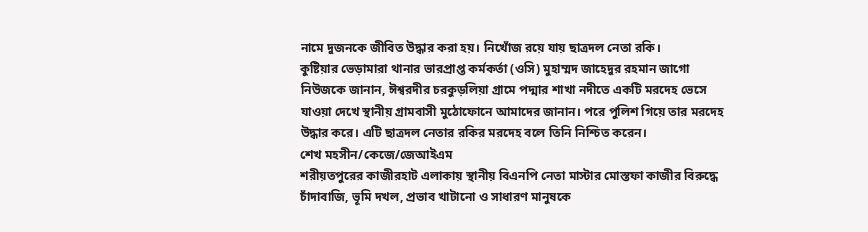নামে দুজনকে জীবিত উদ্ধার করা হয়। নিখোঁজ রয়ে যায় ছাত্রদল নেতা রকি।
কুষ্টিয়ার ভেড়ামারা থানার ভারপ্রাপ্ত কর্মকর্তা (ওসি) মুহাম্মদ জাহেদুর রহমান জাগো নিউজকে জানান, ঈশ্বরদীর চরকুড়লিয়া গ্রামে পদ্মার শাখা নদীতে একটি মরদেহ ভেসে যাওয়া দেখে স্থানীয় গ্রামবাসী মুঠোফোনে আমাদের জানান। পরে পুলিশ গিয়ে তার মরদেহ উদ্ধার করে। এটি ছাত্রদল নেতার রকির মরদেহ বলে তিনি নিশ্চিত করেন।
শেখ মহসীন/কেজে/জেআইএম
শরীয়তপুরের কাজীরহাট এলাকায় স্থানীয় বিএনপি নেতা মাস্টার মোস্তফা কাজীর বিরুদ্ধে চাঁদাবাজি, ভূমি দখল, প্রভাব খাটানো ও সাধারণ মানুষকে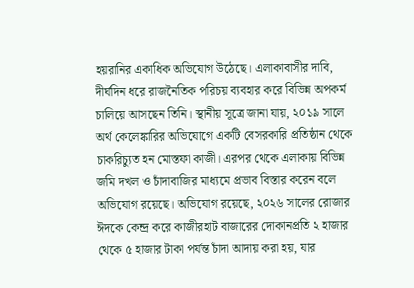হয়রানির একাধিক অভিযোগ উঠেছে। এলাকাবাসীর দাবি, দীর্ঘদিন ধরে রাজনৈতিক পরিচয় ব্যবহার করে বিভিন্ন অপকর্ম চালিয়ে আসছেন তিনি। স্থানীয় সূত্রে জানা যায়, ২০১৯ সালে অর্থ কেলেঙ্কারির অভিযোগে একটি বেসরকারি প্রতিষ্ঠান থেকে চাকরিচ্যুত হন মোস্তফা কাজী। এরপর থেকে এলাকায় বিভিন্ন জমি দখল ও চাঁদাবাজির মাধ্যমে প্রভাব বিস্তার করেন বলে অভিযোগ রয়েছে। অভিযোগ রয়েছে, ২০২৬ সালের রোজার ঈদকে কেন্দ্র করে কাজীরহাট বাজারের দোকানপ্রতি ২ হাজার থেকে ৫ হাজার টাকা পর্যন্ত চাঁদা আদায় করা হয়, যার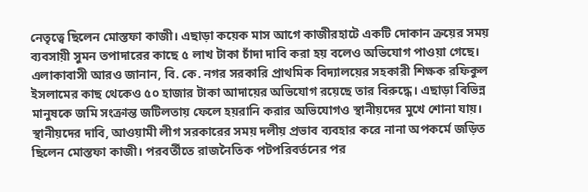নেতৃত্বে ছিলেন মোস্তফা কাজী। এছাড়া কয়েক মাস আগে কাজীরহাটে একটি দোকান ক্রয়ের সময় ব্যবসায়ী সুমন তপাদারের কাছে ৫ লাখ টাকা চাঁদা দাবি করা হয় বলেও অভিযোগ পাওয়া গেছে। এলাকাবাসী আরও জানান, বি. কে. নগর সরকারি প্রাথমিক বিদ্যালয়ের সহকারী শিক্ষক রফিকুল ইসলামের কাছ থেকেও ৫০ হাজার টাকা আদায়ের অভিযোগ রয়েছে তার বিরুদ্ধে। এছাড়া বিভিন্ন মানুষকে জমি সংক্রান্ত জটিলতায় ফেলে হয়রানি করার অভিযোগও স্থানীয়দের মুখে শোনা যায়। স্থানীয়দের দাবি, আওয়ামী লীগ সরকারের সময় দলীয় প্রভাব ব্যবহার করে নানা অপকর্মে জড়িত ছিলেন মোস্তফা কাজী। পরবর্তীতে রাজনৈতিক পটপরিবর্তনের পর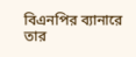বিএনপির ব্যানারে তার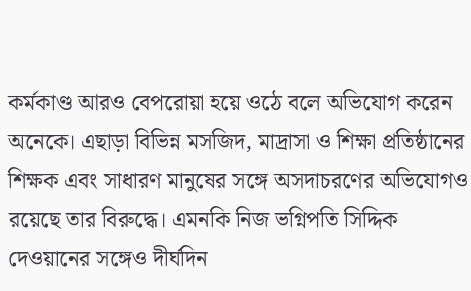কর্মকাণ্ড আরও বেপরোয়া হয়ে ওঠে বলে অভিযোগ করেন অনেকে। এছাড়া বিভিন্ন মসজিদ, মাদ্রাসা ও শিক্ষা প্রতিষ্ঠানের শিক্ষক এবং সাধারণ মানুষের সঙ্গে অসদাচরণের অভিযোগও রয়েছে তার বিরুদ্ধে। এমনকি নিজ ভগ্নিপতি সিদ্দিক দেওয়ানের সঙ্গেও দীর্ঘদিন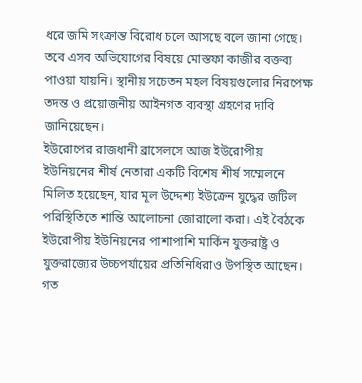ধরে জমি সংক্রান্ত বিরোধ চলে আসছে বলে জানা গেছে। তবে এসব অভিযোগের বিষয়ে মোস্তফা কাজীর বক্তব্য পাওয়া যায়নি। স্থানীয় সচেতন মহল বিষয়গুলোর নিরপেক্ষ তদন্ত ও প্রয়োজনীয় আইনগত ব্যবস্থা গ্রহণের দাবি জানিয়েছেন।
ইউরোপের রাজধানী ব্রাসেলসে আজ ইউরোপীয় ইউনিয়নের শীর্ষ নেতারা একটি বিশেষ শীর্ষ সম্মেলনে মিলিত হয়েছেন, যার মূল উদ্দেশ্য ইউক্রেন যুদ্ধের জটিল পরিস্থিতিতে শান্তি আলোচনা জোরালো করা। এই বৈঠকে ইউরোপীয় ইউনিয়নের পাশাপাশি মার্কিন যুক্তরাষ্ট্র ও যুক্তরাজ্যের উচ্চপর্যায়ের প্রতিনিধিরাও উপস্থিত আছেন। গত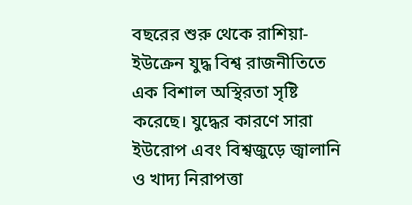বছরের শুরু থেকে রাশিয়া-ইউক্রেন যুদ্ধ বিশ্ব রাজনীতিতে এক বিশাল অস্থিরতা সৃষ্টি করেছে। যুদ্ধের কারণে সারা ইউরোপ এবং বিশ্বজুড়ে জ্বালানি ও খাদ্য নিরাপত্তা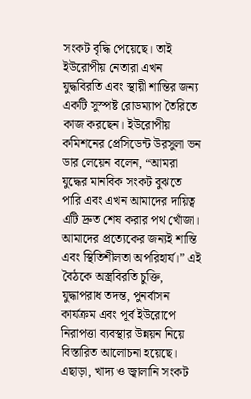সংকট বৃদ্ধি পেয়েছে। তাই ইউরোপীয় নেতারা এখন যুদ্ধবিরতি এবং স্থায়ী শান্তির জন্য একটি সুস্পষ্ট রোডম্যাপ তৈরিতে কাজ করছেন। ইউরোপীয় কমিশনের প্রেসিডেন্ট উরসুলা ভন ডার লেয়েন বলেন, “আমরা যুদ্ধের মানবিক সংকট বুঝতে পারি এবং এখন আমাদের দায়িত্ব এটি দ্রুত শেষ করার পথ খোঁজা। আমাদের প্রত্যেকের জন্যই শান্তি এবং স্থিতিশীলতা অপরিহার্য।” এই বৈঠকে অস্ত্রবিরতি চুক্তি, যুদ্ধাপরাধ তদন্ত, পুনর্বাসন কার্যক্রম এবং পূর্ব ইউরোপে নিরাপত্তা ব্যবস্থার উন্নয়ন নিয়ে বিস্তারিত আলোচনা হয়েছে। এছাড়া, খাদ্য ও জ্বালানি সংকট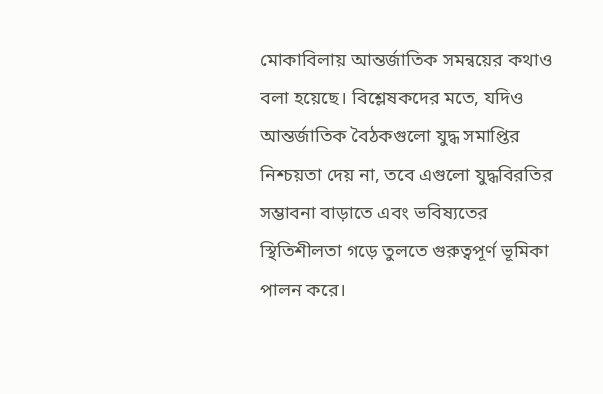মোকাবিলায় আন্তর্জাতিক সমন্বয়ের কথাও বলা হয়েছে। বিশ্লেষকদের মতে, যদিও আন্তর্জাতিক বৈঠকগুলো যুদ্ধ সমাপ্তির নিশ্চয়তা দেয় না, তবে এগুলো যুদ্ধবিরতির সম্ভাবনা বাড়াতে এবং ভবিষ্যতের স্থিতিশীলতা গড়ে তুলতে গুরুত্বপূর্ণ ভূমিকা পালন করে।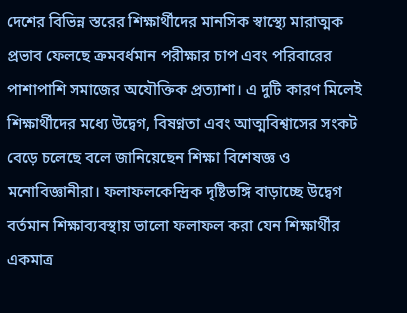দেশের বিভিন্ন স্তরের শিক্ষার্থীদের মানসিক স্বাস্থ্যে মারাত্মক প্রভাব ফেলছে ক্রমবর্ধমান পরীক্ষার চাপ এবং পরিবারের পাশাপাশি সমাজের অযৌক্তিক প্রত্যাশা। এ দুটি কারণ মিলেই শিক্ষার্থীদের মধ্যে উদ্বেগ, বিষণ্নতা এবং আত্মবিশ্বাসের সংকট বেড়ে চলেছে বলে জানিয়েছেন শিক্ষা বিশেষজ্ঞ ও মনোবিজ্ঞানীরা। ফলাফলকেন্দ্রিক দৃষ্টিভঙ্গি বাড়াচ্ছে উদ্বেগ বর্তমান শিক্ষাব্যবস্থায় ভালো ফলাফল করা যেন শিক্ষার্থীর একমাত্র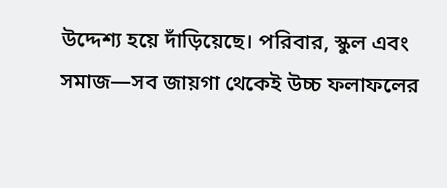উদ্দেশ্য হয়ে দাঁড়িয়েছে। পরিবার, স্কুল এবং সমাজ—সব জায়গা থেকেই উচ্চ ফলাফলের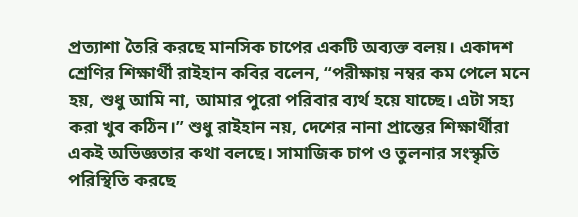প্রত্যাশা তৈরি করছে মানসিক চাপের একটি অব্যক্ত বলয়। একাদশ শ্রেণির শিক্ষার্থী রাইহান কবির বলেন, “পরীক্ষায় নম্বর কম পেলে মনে হয়, শুধু আমি না, আমার পুরো পরিবার ব্যর্থ হয়ে যাচ্ছে। এটা সহ্য করা খুব কঠিন।” শুধু রাইহান নয়, দেশের নানা প্রান্তের শিক্ষার্থীরা একই অভিজ্ঞতার কথা বলছে। সামাজিক চাপ ও তুলনার সংস্কৃতি পরিস্থিতি করছে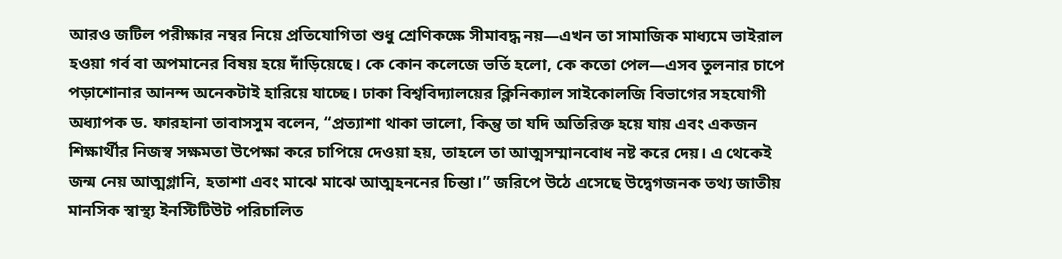আরও জটিল পরীক্ষার নম্বর নিয়ে প্রতিযোগিতা শুধু শ্রেণিকক্ষে সীমাবদ্ধ নয়—এখন তা সামাজিক মাধ্যমে ভাইরাল হওয়া গর্ব বা অপমানের বিষয় হয়ে দাঁড়িয়েছে। কে কোন কলেজে ভর্তি হলো, কে কতো পেল—এসব তুলনার চাপে পড়াশোনার আনন্দ অনেকটাই হারিয়ে যাচ্ছে। ঢাকা বিশ্ববিদ্যালয়ের ক্লিনিক্যাল সাইকোলজি বিভাগের সহযোগী অধ্যাপক ড. ফারহানা তাবাসসুম বলেন, “প্রত্যাশা থাকা ভালো, কিন্তু তা যদি অতিরিক্ত হয়ে যায় এবং একজন শিক্ষার্থীর নিজস্ব সক্ষমতা উপেক্ষা করে চাপিয়ে দেওয়া হয়, তাহলে তা আত্মসম্মানবোধ নষ্ট করে দেয়। এ থেকেই জন্ম নেয় আত্মগ্লানি, হতাশা এবং মাঝে মাঝে আত্মহননের চিন্তা।” জরিপে উঠে এসেছে উদ্বেগজনক তথ্য জাতীয় মানসিক স্বাস্থ্য ইনস্টিটিউট পরিচালিত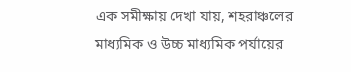এক সমীক্ষায় দেখা যায়, শহরাঞ্চলের মাধ্যমিক ও উচ্চ মাধ্যমিক পর্যায়ের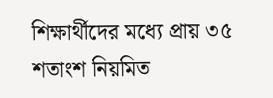শিক্ষার্থীদের মধ্যে প্রায় ৩৫ শতাংশ নিয়মিত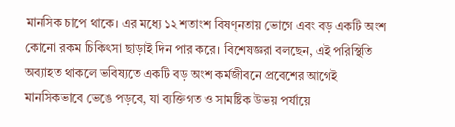মানসিক চাপে থাকে। এর মধ্যে ১২ শতাংশ বিষণ্নতায় ভোগে এবং বড় একটি অংশ কোনো রকম চিকিৎসা ছাড়াই দিন পার করে। বিশেষজ্ঞরা বলছেন, এই পরিস্থিতি অব্যাহত থাকলে ভবিষ্যতে একটি বড় অংশ কর্মজীবনে প্রবেশের আগেই মানসিকভাবে ভেঙে পড়বে, যা ব্যক্তিগত ও সামষ্টিক উভয় পর্যায়ে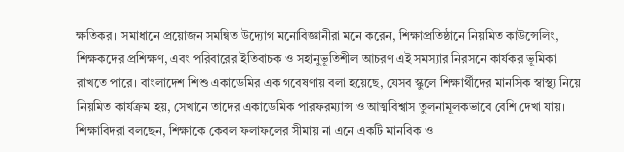ক্ষতিকর। সমাধানে প্রয়োজন সমন্বিত উদ্যোগ মনোবিজ্ঞানীরা মনে করেন, শিক্ষাপ্রতিষ্ঠানে নিয়মিত কাউন্সেলিং, শিক্ষকদের প্রশিক্ষণ, এবং পরিবারের ইতিবাচক ও সহানুভূতিশীল আচরণ এই সমস্যার নিরসনে কার্যকর ভূমিকা রাখতে পারে। বাংলাদেশ শিশু একাডেমির এক গবেষণায় বলা হয়েছে, যেসব স্কুলে শিক্ষার্থীদের মানসিক স্বাস্থ্য নিয়ে নিয়মিত কার্যক্রম হয়, সেখানে তাদের একাডেমিক পারফরম্যান্স ও আত্মবিশ্বাস তুলনামূলকভাবে বেশি দেখা যায়। শিক্ষাবিদরা বলছেন, শিক্ষাকে কেবল ফলাফলের সীমায় না এনে একটি মানবিক ও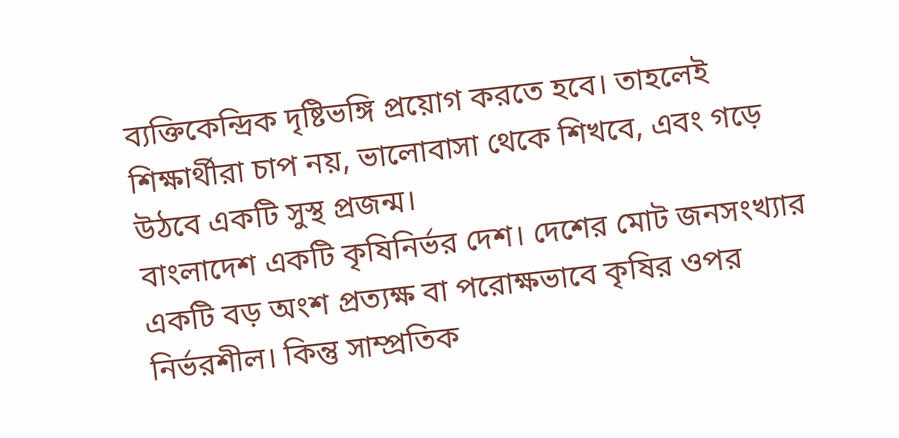ব্যক্তিকেন্দ্রিক দৃষ্টিভঙ্গি প্রয়োগ করতে হবে। তাহলেই শিক্ষার্থীরা চাপ নয়, ভালোবাসা থেকে শিখবে, এবং গড়ে উঠবে একটি সুস্থ প্রজন্ম।
বাংলাদেশ একটি কৃষিনির্ভর দেশ। দেশের মোট জনসংখ্যার একটি বড় অংশ প্রত্যক্ষ বা পরোক্ষভাবে কৃষির ওপর নির্ভরশীল। কিন্তু সাম্প্রতিক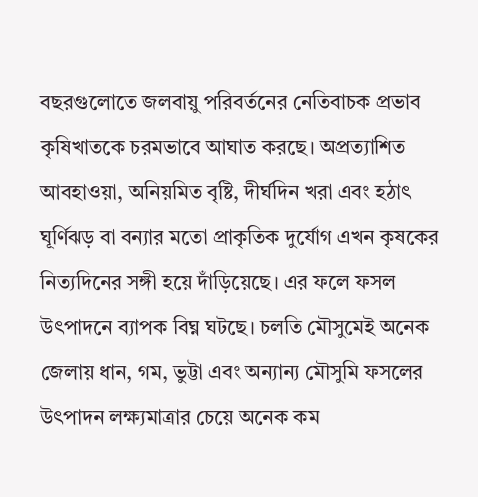বছরগুলোতে জলবায়ু পরিবর্তনের নেতিবাচক প্রভাব কৃষিখাতকে চরমভাবে আঘাত করছে। অপ্রত্যাশিত আবহাওয়া, অনিয়মিত বৃষ্টি, দীর্ঘদিন খরা এবং হঠাৎ ঘূর্ণিঝড় বা বন্যার মতো প্রাকৃতিক দুর্যোগ এখন কৃষকের নিত্যদিনের সঙ্গী হয়ে দাঁড়িয়েছে। এর ফলে ফসল উৎপাদনে ব্যাপক বিঘ্ন ঘটছে। চলতি মৌসুমেই অনেক জেলায় ধান, গম, ভুট্টা এবং অন্যান্য মৌসুমি ফসলের উৎপাদন লক্ষ্যমাত্রার চেয়ে অনেক কম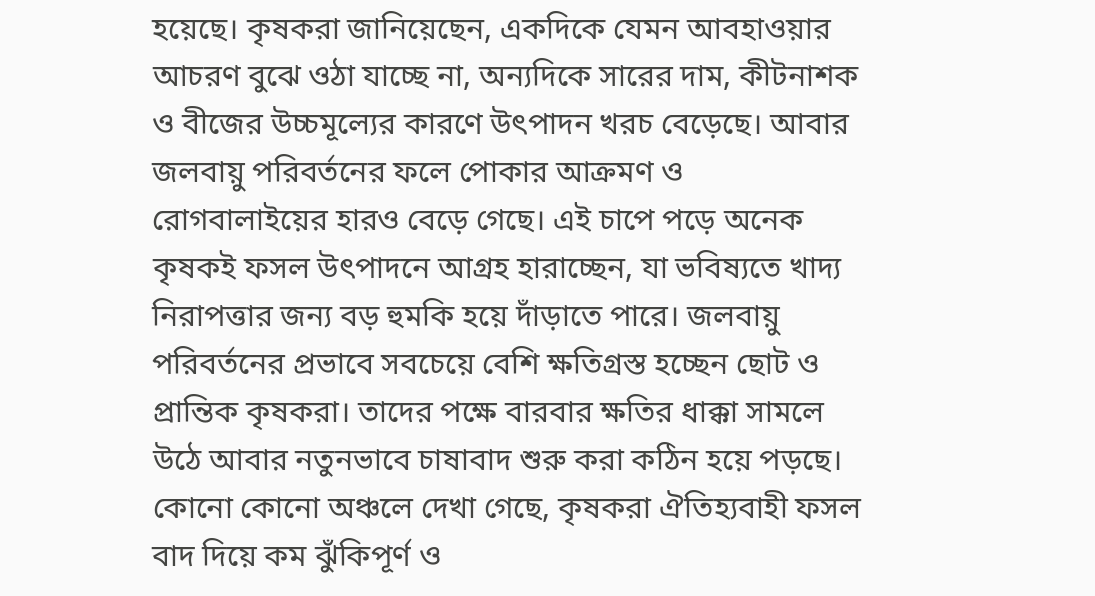হয়েছে। কৃষকরা জানিয়েছেন, একদিকে যেমন আবহাওয়ার আচরণ বুঝে ওঠা যাচ্ছে না, অন্যদিকে সারের দাম, কীটনাশক ও বীজের উচ্চমূল্যের কারণে উৎপাদন খরচ বেড়েছে। আবার জলবায়ু পরিবর্তনের ফলে পোকার আক্রমণ ও রোগবালাইয়ের হারও বেড়ে গেছে। এই চাপে পড়ে অনেক কৃষকই ফসল উৎপাদনে আগ্রহ হারাচ্ছেন, যা ভবিষ্যতে খাদ্য নিরাপত্তার জন্য বড় হুমকি হয়ে দাঁড়াতে পারে। জলবায়ু পরিবর্তনের প্রভাবে সবচেয়ে বেশি ক্ষতিগ্রস্ত হচ্ছেন ছোট ও প্রান্তিক কৃষকরা। তাদের পক্ষে বারবার ক্ষতির ধাক্কা সামলে উঠে আবার নতুনভাবে চাষাবাদ শুরু করা কঠিন হয়ে পড়ছে। কোনো কোনো অঞ্চলে দেখা গেছে, কৃষকরা ঐতিহ্যবাহী ফসল বাদ দিয়ে কম ঝুঁকিপূর্ণ ও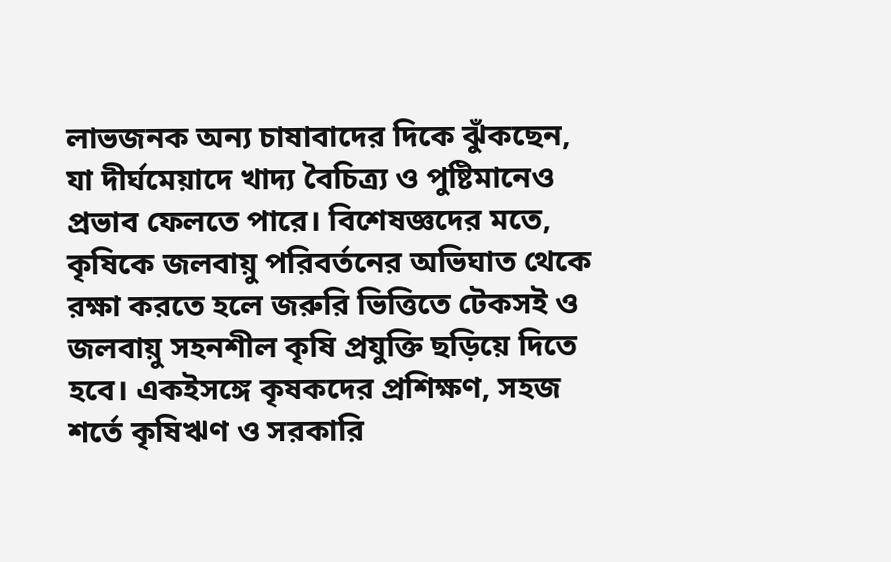লাভজনক অন্য চাষাবাদের দিকে ঝুঁকছেন, যা দীর্ঘমেয়াদে খাদ্য বৈচিত্র্য ও পুষ্টিমানেও প্রভাব ফেলতে পারে। বিশেষজ্ঞদের মতে, কৃষিকে জলবায়ু পরিবর্তনের অভিঘাত থেকে রক্ষা করতে হলে জরুরি ভিত্তিতে টেকসই ও জলবায়ু সহনশীল কৃষি প্রযুক্তি ছড়িয়ে দিতে হবে। একইসঙ্গে কৃষকদের প্রশিক্ষণ, সহজ শর্তে কৃষিঋণ ও সরকারি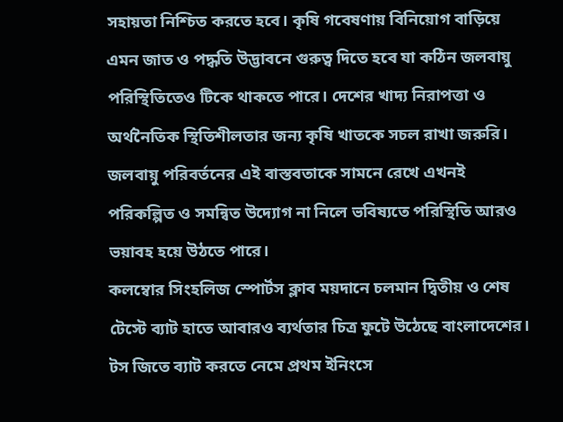সহায়তা নিশ্চিত করতে হবে। কৃষি গবেষণায় বিনিয়োগ বাড়িয়ে এমন জাত ও পদ্ধতি উদ্ভাবনে গুরুত্ব দিতে হবে যা কঠিন জলবায়ু পরিস্থিতিতেও টিকে থাকতে পারে। দেশের খাদ্য নিরাপত্তা ও অর্থনৈতিক স্থিতিশীলতার জন্য কৃষি খাতকে সচল রাখা জরুরি। জলবায়ু পরিবর্তনের এই বাস্তবতাকে সামনে রেখে এখনই পরিকল্পিত ও সমন্বিত উদ্যোগ না নিলে ভবিষ্যতে পরিস্থিতি আরও ভয়াবহ হয়ে উঠতে পারে।
কলম্বোর সিংহলিজ স্পোর্টস ক্লাব ময়দানে চলমান দ্বিতীয় ও শেষ টেস্টে ব্যাট হাতে আবারও ব্যর্থতার চিত্র ফুটে উঠেছে বাংলাদেশের। টস জিতে ব্যাট করতে নেমে প্রথম ইনিংসে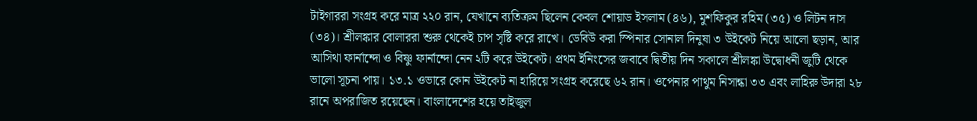টাইগাররা সংগ্রহ করে মাত্র ২২০ রান, যেখানে ব্যতিক্রম ছিলেন কেবল শোয়াড ইসলাম (৪৬), মুশফিকুর রহিম (৩৫) ও লিটন দাস (৩৪)। শ্রীলঙ্কার বোলাররা শুরু থেকেই চাপ সৃষ্টি করে রাখে। ডেবিউ করা স্পিনার সোনাল দিনুষা ৩ উইকেট নিয়ে আলো ছড়ান, আর আসিথা ফার্নান্দো ও বিষ্ণু ফার্নান্দো নেন ২টি করে উইকেট। প্রথম ইনিংসের জবাবে দ্বিতীয় দিন সকালে শ্রীলঙ্কা উদ্বোধনী জুটি থেকে ভালো সূচনা পায়। ১৩.১ ওভারে কোন উইকেট না হারিয়ে সংগ্রহ করেছে ৬২ রান। ওপেনার পাথুম নিসান্কা ৩৩ এবং লাহিরু উদারা ২৮ রানে অপরাজিত রয়েছেন। বাংলাদেশের হয়ে তাইজুল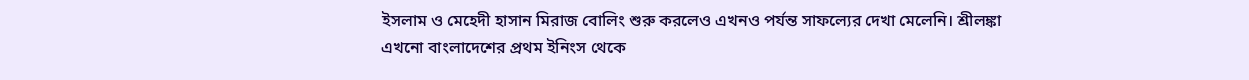ইসলাম ও মেহেদী হাসান মিরাজ বোলিং শুরু করলেও এখনও পর্যন্ত সাফল্যের দেখা মেলেনি। শ্রীলঙ্কা এখনো বাংলাদেশের প্রথম ইনিংস থেকে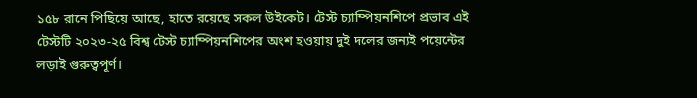১৫৮ রানে পিছিয়ে আছে, হাতে রয়েছে সকল উইকেট। টেস্ট চ্যাম্পিয়নশিপে প্রভাব এই টেস্টটি ২০২৩-২৫ বিশ্ব টেস্ট চ্যাম্পিয়নশিপের অংশ হওয়ায় দুই দলের জন্যই পয়েন্টের লড়াই গুরুত্বপূর্ণ।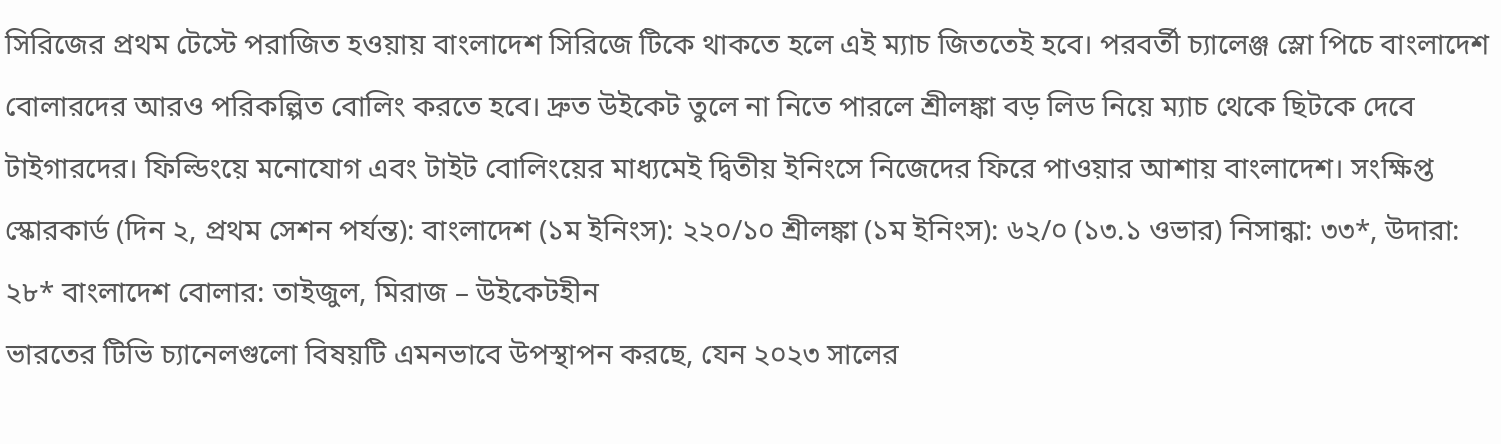সিরিজের প্রথম টেস্টে পরাজিত হওয়ায় বাংলাদেশ সিরিজে টিকে থাকতে হলে এই ম্যাচ জিততেই হবে। পরবর্তী চ্যালেঞ্জ স্লো পিচে বাংলাদেশ বোলারদের আরও পরিকল্পিত বোলিং করতে হবে। দ্রুত উইকেট তুলে না নিতে পারলে শ্রীলঙ্কা বড় লিড নিয়ে ম্যাচ থেকে ছিটকে দেবে টাইগারদের। ফিল্ডিংয়ে মনোযোগ এবং টাইট বোলিংয়ের মাধ্যমেই দ্বিতীয় ইনিংসে নিজেদের ফিরে পাওয়ার আশায় বাংলাদেশ। সংক্ষিপ্ত স্কোরকার্ড (দিন ২, প্রথম সেশন পর্যন্ত): বাংলাদেশ (১ম ইনিংস): ২২০/১০ শ্রীলঙ্কা (১ম ইনিংস): ৬২/০ (১৩.১ ওভার) নিসান্কা: ৩৩*, উদারা: ২৮* বাংলাদেশ বোলার: তাইজুল, মিরাজ – উইকেটহীন
ভারতের টিভি চ্যানেলগুলো বিষয়টি এমনভাবে উপস্থাপন করছে, যেন ২০২৩ সালের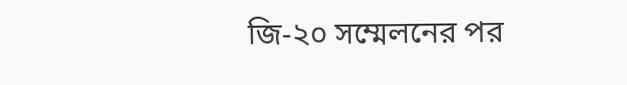জি-২০ সম্মেলনের পর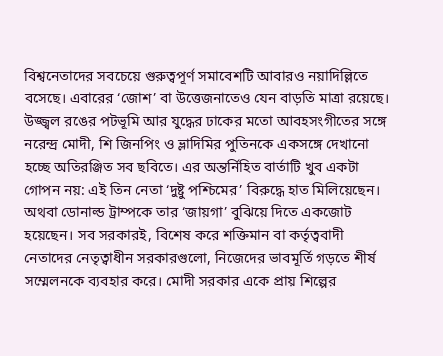বিশ্বনেতাদের সবচেয়ে গুরুত্বপূর্ণ সমাবেশটি আবারও নয়াদিল্লিতে বসেছে। এবারের ‘জোশ’ বা উত্তেজনাতেও যেন বাড়তি মাত্রা রয়েছে। উজ্জ্বল রঙের পটভূমি আর যুদ্ধের ঢাকের মতো আবহসংগীতের সঙ্গে নরেন্দ্র মোদী, শি জিনপিং ও ভ্লাদিমির পুতিনকে একসঙ্গে দেখানো হচ্ছে অতিরঞ্জিত সব ছবিতে। এর অন্তর্নিহিত বার্তাটি খুব একটা গোপন নয়: এই তিন নেতা ‘দুষ্টু পশ্চিমের’ বিরুদ্ধে হাত মিলিয়েছেন। অথবা ডোনাল্ড ট্রাম্পকে তার ‘জায়গা’ বুঝিয়ে দিতে একজোট হয়েছেন। সব সরকারই, বিশেষ করে শক্তিমান বা কর্তৃত্ববাদী নেতাদের নেতৃত্বাধীন সরকারগুলো, নিজেদের ভাবমূর্তি গড়তে শীর্ষ সম্মেলনকে ব্যবহার করে। মোদী সরকার একে প্রায় শিল্পের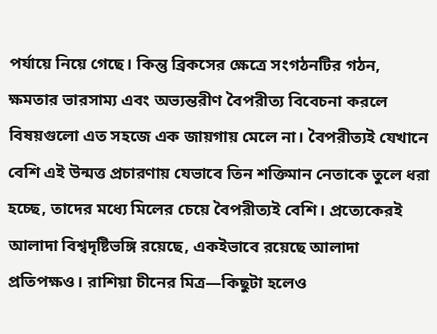পর্যায়ে নিয়ে গেছে। কিন্তু ব্রিকসের ক্ষেত্রে সংগঠনটির গঠন, ক্ষমতার ভারসাম্য এবং অভ্যন্তরীণ বৈপরীত্য বিবেচনা করলে বিষয়গুলো এত সহজে এক জায়গায় মেলে না। বৈপরীত্যই যেখানে বেশি এই উন্মত্ত প্রচারণায় যেভাবে তিন শক্তিমান নেতাকে তুলে ধরা হচ্ছে, তাদের মধ্যে মিলের চেয়ে বৈপরীত্যই বেশি। প্রত্যেকেরই আলাদা বিশ্বদৃষ্টিভঙ্গি রয়েছে, একইভাবে রয়েছে আলাদা প্রতিপক্ষও। রাশিয়া চীনের মিত্র—কিছুটা হলেও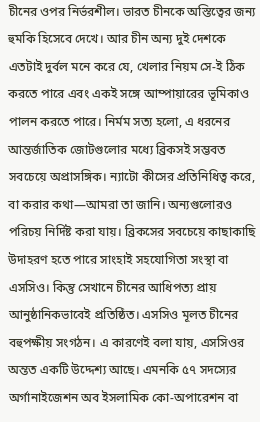চীনের ওপর নির্ভরশীল। ভারত চীনকে অস্তিত্বের জন্য হুমকি হিসেবে দেখে। আর চীন অন্য দুই দেশকে এতটাই দুর্বল মনে করে যে, খেলার নিয়ম সে-ই ঠিক করতে পারে এবং একই সঙ্গে আম্পায়ারের ভূমিকাও পালন করতে পারে। নির্মম সত্য হলো, এ ধরনের আন্তর্জাতিক জোটগুলোর মধ্যে ব্রিকসই সম্ভবত সবচেয়ে অপ্রাসঙ্গিক। ন্যাটো কীসের প্রতিনিধিত্ব করে, বা করার কথা—আমরা তা জানি। অন্যগুলোরও পরিচয় নির্দিষ্ট করা যায়। ব্রিকসের সবচেয়ে কাছাকাছি উদাহরণ হতে পারে সাংহাই সহযোগিতা সংস্থা বা এসসিও। কিন্তু সেখানে চীনের আধিপত্য প্রায় আনুষ্ঠানিকভাবেই প্রতিষ্ঠিত। এসসিও মূলত চীনের বহুপক্ষীয় সংগঠন। এ কারণেই বলা যায়, এসসিওর অন্তত একটি উদ্দেশ্য আছে। এমনকি ৫৭ সদস্যের অর্গানাইজেশন অব ইসলামিক কো-অপারেশন বা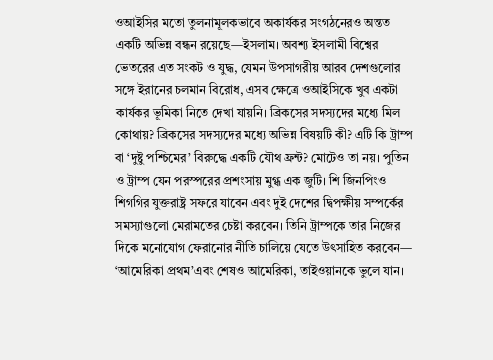ওআইসির মতো তুলনামূলকভাবে অকার্যকর সংগঠনেরও অন্তত একটি অভিন্ন বন্ধন রয়েছে—ইসলাম। অবশ্য ইসলামী বিশ্বের ভেতরের এত সংকট ও যুদ্ধ, যেমন উপসাগরীয় আরব দেশগুলোর সঙ্গে ইরানের চলমান বিরোধ, এসব ক্ষেত্রে ওআইসিকে খুব একটা কার্যকর ভূমিকা নিতে দেখা যায়নি। ব্রিকসের সদস্যদের মধ্যে মিল কোথায়? ব্রিকসের সদস্যদের মধ্যে অভিন্ন বিষয়টি কী? এটি কি ট্রাম্প বা ‘দুষ্টু পশ্চিমের’ বিরুদ্ধে একটি যৌথ ফ্রন্ট? মোটেও তা নয়। পুতিন ও ট্রাম্প যেন পরস্পরের প্রশংসায় মুগ্ধ এক জুটি। শি জিনপিংও শিগগির যুক্তরাষ্ট্র সফরে যাবেন এবং দুই দেশের দ্বিপক্ষীয় সম্পর্কের সমস্যাগুলো মেরামতের চেষ্টা করবেন। তিনি ট্রাম্পকে তার নিজের দিকে মনোযোগ ফেরানোর নীতি চালিয়ে যেতে উৎসাহিত করবেন— ‘আমেরিকা প্রথম’এবং শেষও আমেরিকা, তাইওয়ানকে ভুলে যান।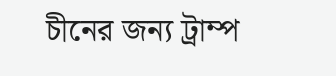চীনের জন্য ট্রাম্প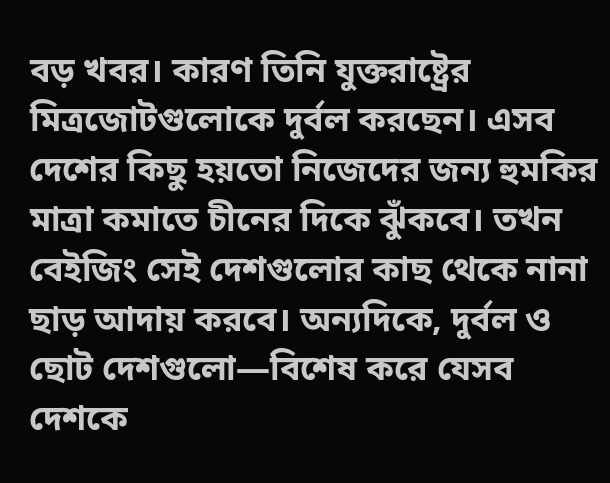বড় খবর। কারণ তিনি যুক্তরাষ্ট্রের মিত্রজোটগুলোকে দুর্বল করছেন। এসব দেশের কিছু হয়তো নিজেদের জন্য হুমকির মাত্রা কমাতে চীনের দিকে ঝুঁকবে। তখন বেইজিং সেই দেশগুলোর কাছ থেকে নানা ছাড় আদায় করবে। অন্যদিকে, দুর্বল ও ছোট দেশগুলো—বিশেষ করে যেসব দেশকে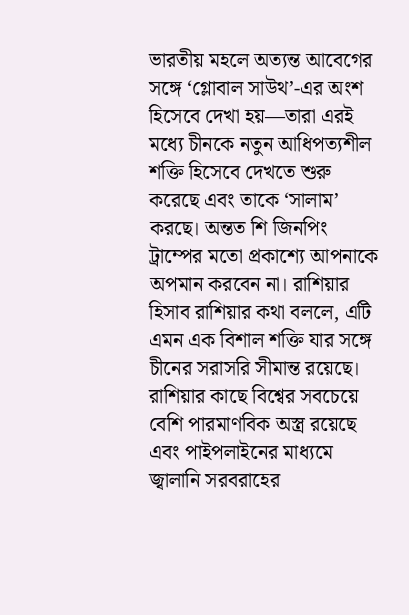ভারতীয় মহলে অত্যন্ত আবেগের সঙ্গে ‘গ্লোবাল সাউথ’-এর অংশ হিসেবে দেখা হয়—তারা এরই মধ্যে চীনকে নতুন আধিপত্যশীল শক্তি হিসেবে দেখতে শুরু করেছে এবং তাকে ‘সালাম’ করছে। অন্তত শি জিনপিং ট্রাম্পের মতো প্রকাশ্যে আপনাকে অপমান করবেন না। রাশিয়ার হিসাব রাশিয়ার কথা বললে, এটি এমন এক বিশাল শক্তি যার সঙ্গে চীনের সরাসরি সীমান্ত রয়েছে। রাশিয়ার কাছে বিশ্বের সবচেয়ে বেশি পারমাণবিক অস্ত্র রয়েছে এবং পাইপলাইনের মাধ্যমে জ্বালানি সরবরাহের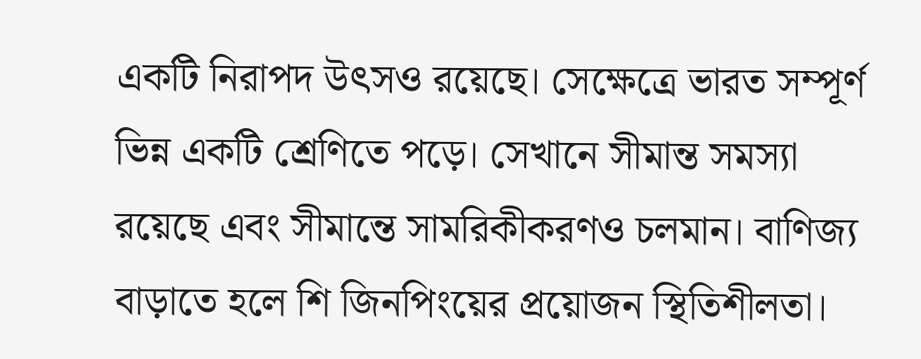একটি নিরাপদ উৎসও রয়েছে। সেক্ষেত্রে ভারত সম্পূর্ণ ভিন্ন একটি শ্রেণিতে পড়ে। সেখানে সীমান্ত সমস্যা রয়েছে এবং সীমান্তে সামরিকীকরণও চলমান। বাণিজ্য বাড়াতে হলে শি জিনপিংয়ের প্রয়োজন স্থিতিশীলতা।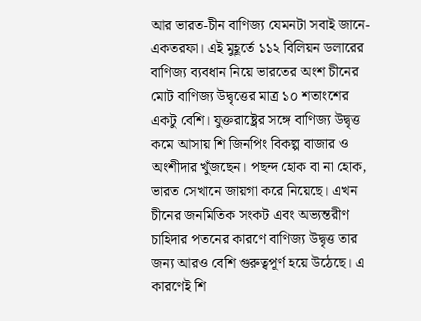আর ভারত-চীন বাণিজ্য যেমনটা সবাই জানে- একতরফা। এই মুহূর্তে ১১২ বিলিয়ন ডলারের বাণিজ্য ব্যবধান নিয়ে ভারতের অংশ চীনের মোট বাণিজ্য উদ্বৃত্তের মাত্র ১০ শতাংশের একটু বেশি। যুক্তরাষ্ট্রের সঙ্গে বাণিজ্য উদ্বৃত্ত কমে আসায় শি জিনপিং বিকল্প বাজার ও অংশীদার খুঁজছেন। পছন্দ হোক বা না হোক, ভারত সেখানে জায়গা করে নিয়েছে। এখন চীনের জনমিতিক সংকট এবং অভ্যন্তরীণ চাহিদার পতনের কারণে বাণিজ্য উদ্বৃত্ত তার জন্য আরও বেশি গুরুত্বপূর্ণ হয়ে উঠেছে। এ কারণেই শি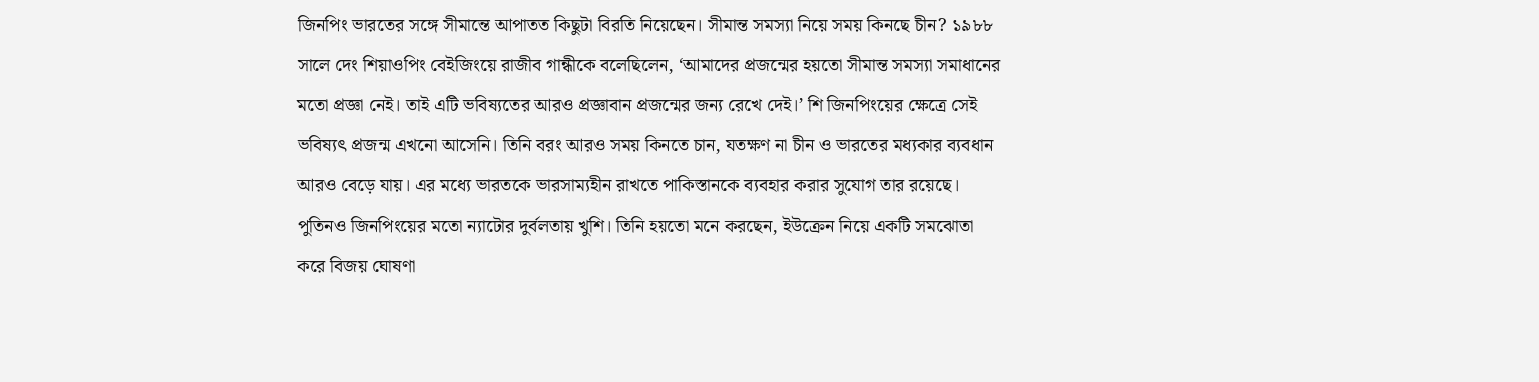জিনপিং ভারতের সঙ্গে সীমান্তে আপাতত কিছুটা বিরতি নিয়েছেন। সীমান্ত সমস্যা নিয়ে সময় কিনছে চীন? ১৯৮৮ সালে দেং শিয়াওপিং বেইজিংয়ে রাজীব গান্ধীকে বলেছিলেন, ‘আমাদের প্রজন্মের হয়তো সীমান্ত সমস্যা সমাধানের মতো প্রজ্ঞা নেই। তাই এটি ভবিষ্যতের আরও প্রজ্ঞাবান প্রজন্মের জন্য রেখে দেই।’ শি জিনপিংয়ের ক্ষেত্রে সেই ভবিষ্যৎ প্রজন্ম এখনো আসেনি। তিনি বরং আরও সময় কিনতে চান, যতক্ষণ না চীন ও ভারতের মধ্যকার ব্যবধান আরও বেড়ে যায়। এর মধ্যে ভারতকে ভারসাম্যহীন রাখতে পাকিস্তানকে ব্যবহার করার সুযোগ তার রয়েছে। পুতিনও জিনপিংয়ের মতো ন্যাটোর দুর্বলতায় খুশি। তিনি হয়তো মনে করছেন, ইউক্রেন নিয়ে একটি সমঝোতা করে বিজয় ঘোষণা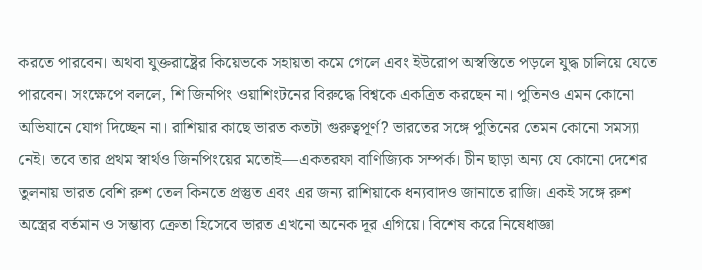করতে পারবেন। অথবা যুক্তরাষ্ট্রের কিয়েভকে সহায়তা কমে গেলে এবং ইউরোপ অস্বস্তিতে পড়লে যুদ্ধ চালিয়ে যেতে পারবেন। সংক্ষেপে বললে, শি জিনপিং ওয়াশিংটনের বিরুদ্ধে বিশ্বকে একত্রিত করছেন না। পুতিনও এমন কোনো অভিযানে যোগ দিচ্ছেন না। রাশিয়ার কাছে ভারত কতটা গুরুত্বপূর্ণ? ভারতের সঙ্গে পুতিনের তেমন কোনো সমস্যা নেই। তবে তার প্রথম স্বার্থও জিনপিংয়ের মতোই—একতরফা বাণিজ্যিক সম্পর্ক। চীন ছাড়া অন্য যে কোনো দেশের তুলনায় ভারত বেশি রুশ তেল কিনতে প্রস্তুত এবং এর জন্য রাশিয়াকে ধন্যবাদও জানাতে রাজি। একই সঙ্গে রুশ অস্ত্রের বর্তমান ও সম্ভাব্য ক্রেতা হিসেবে ভারত এখনো অনেক দূর এগিয়ে। বিশেষ করে নিষেধাজ্ঞা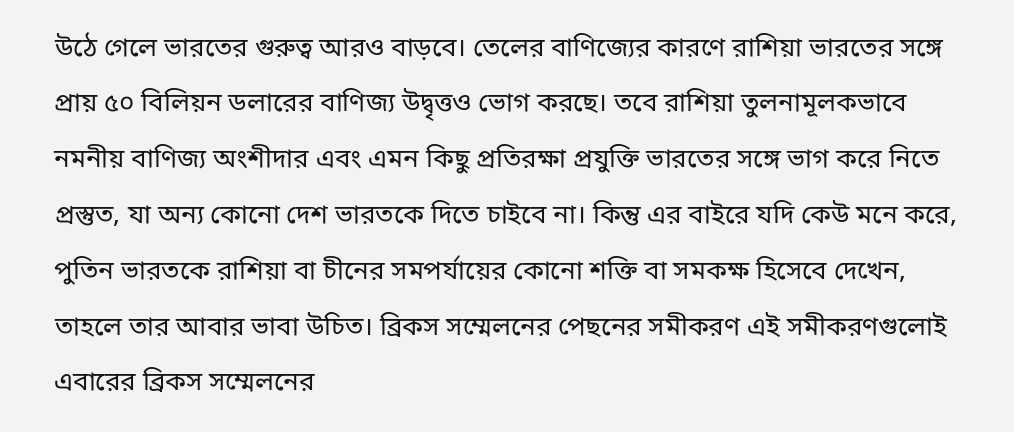উঠে গেলে ভারতের গুরুত্ব আরও বাড়বে। তেলের বাণিজ্যের কারণে রাশিয়া ভারতের সঙ্গে প্রায় ৫০ বিলিয়ন ডলারের বাণিজ্য উদ্বৃত্তও ভোগ করছে। তবে রাশিয়া তুলনামূলকভাবে নমনীয় বাণিজ্য অংশীদার এবং এমন কিছু প্রতিরক্ষা প্রযুক্তি ভারতের সঙ্গে ভাগ করে নিতে প্রস্তুত, যা অন্য কোনো দেশ ভারতকে দিতে চাইবে না। কিন্তু এর বাইরে যদি কেউ মনে করে, পুতিন ভারতকে রাশিয়া বা চীনের সমপর্যায়ের কোনো শক্তি বা সমকক্ষ হিসেবে দেখেন, তাহলে তার আবার ভাবা উচিত। ব্রিকস সম্মেলনের পেছনের সমীকরণ এই সমীকরণগুলোই এবারের ব্রিকস সম্মেলনের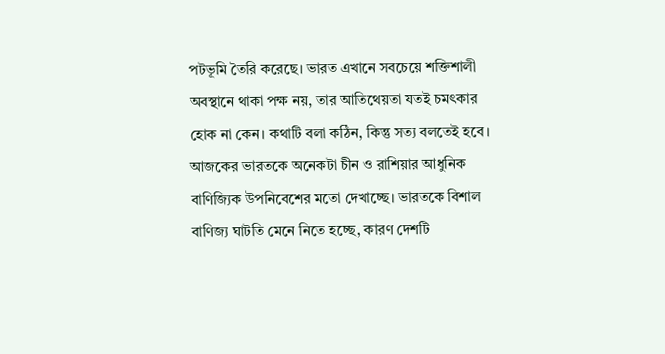পটভূমি তৈরি করেছে। ভারত এখানে সবচেয়ে শক্তিশালী অবস্থানে থাকা পক্ষ নয়, তার আতিথেয়তা যতই চমৎকার হোক না কেন। কথাটি বলা কঠিন, কিন্তু সত্য বলতেই হবে। আজকের ভারতকে অনেকটা চীন ও রাশিয়ার আধুনিক বাণিজ্যিক উপনিবেশের মতো দেখাচ্ছে। ভারতকে বিশাল বাণিজ্য ঘাটতি মেনে নিতে হচ্ছে, কারণ দেশটি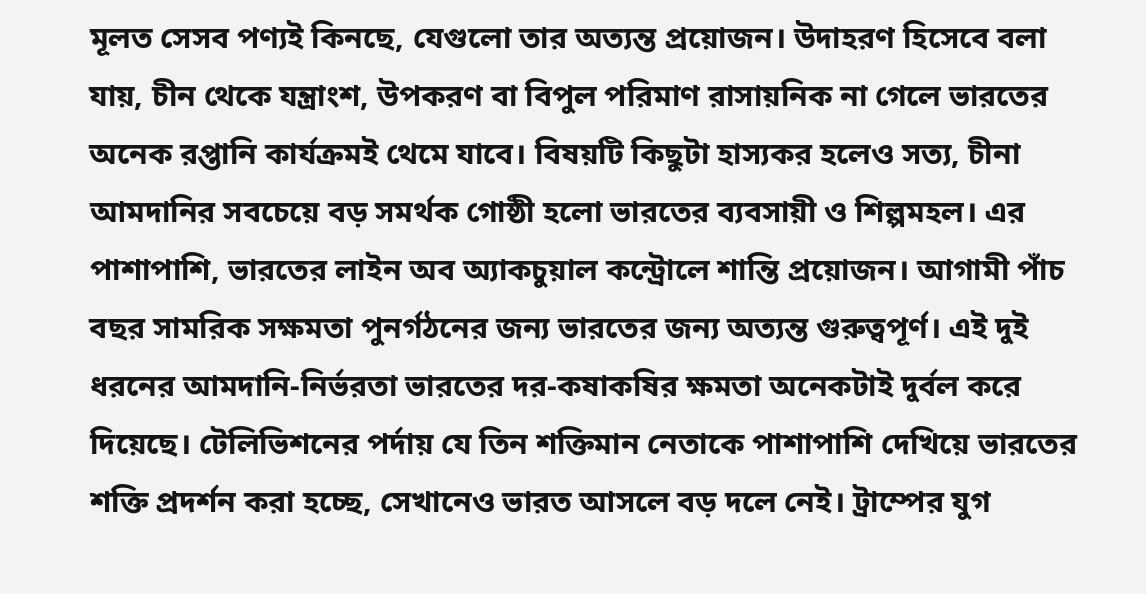মূলত সেসব পণ্যই কিনছে, যেগুলো তার অত্যন্ত প্রয়োজন। উদাহরণ হিসেবে বলা যায়, চীন থেকে যন্ত্রাংশ, উপকরণ বা বিপুল পরিমাণ রাসায়নিক না গেলে ভারতের অনেক রপ্তানি কার্যক্রমই থেমে যাবে। বিষয়টি কিছুটা হাস্যকর হলেও সত্য, চীনা আমদানির সবচেয়ে বড় সমর্থক গোষ্ঠী হলো ভারতের ব্যবসায়ী ও শিল্পমহল। এর পাশাপাশি, ভারতের লাইন অব অ্যাকচুয়াল কন্ট্রোলে শান্তি প্রয়োজন। আগামী পাঁচ বছর সামরিক সক্ষমতা পুনর্গঠনের জন্য ভারতের জন্য অত্যন্ত গুরুত্বপূর্ণ। এই দুই ধরনের আমদানি-নির্ভরতা ভারতের দর-কষাকষির ক্ষমতা অনেকটাই দুর্বল করে দিয়েছে। টেলিভিশনের পর্দায় যে তিন শক্তিমান নেতাকে পাশাপাশি দেখিয়ে ভারতের শক্তি প্রদর্শন করা হচ্ছে, সেখানেও ভারত আসলে বড় দলে নেই। ট্রাম্পের যুগ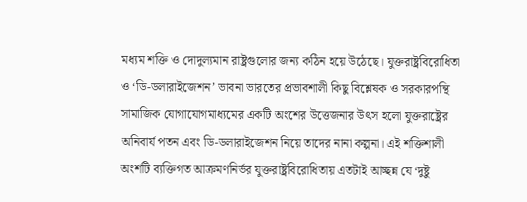মধ্যম শক্তি ও দোদুল্যমান রাষ্ট্রগুলোর জন্য কঠিন হয়ে উঠেছে। যুক্তরাষ্ট্রবিরোধিতা ও ‘ডি-ডলারাইজেশন’ ভাবনা ভারতের প্রভাবশালী কিছু বিশ্লেষক ও সরকারপন্থি সামাজিক যোগাযোগমাধ্যমের একটি অংশের উত্তেজনার উৎস হলো যুক্তরাষ্ট্রের অনিবার্য পতন এবং ডি-ডলারাইজেশন নিয়ে তাদের নানা কল্পনা। এই শক্তিশালী অংশটি ব্যক্তিগত আক্রমণনির্ভর যুক্তরাষ্ট্রবিরোধিতায় এতটাই আচ্ছন্ন যে ‘দুষ্টু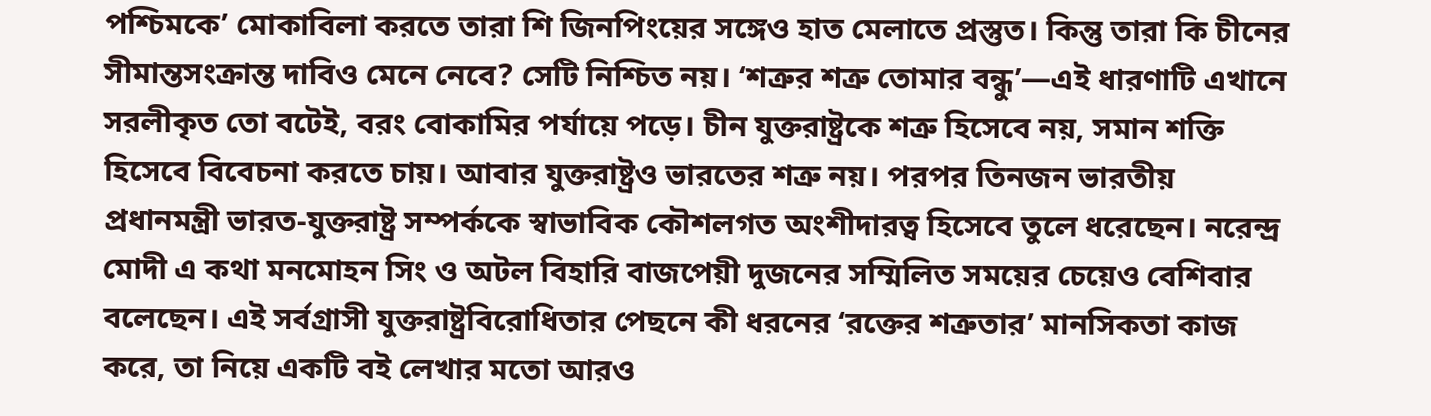পশ্চিমকে’ মোকাবিলা করতে তারা শি জিনপিংয়ের সঙ্গেও হাত মেলাতে প্রস্তুত। কিন্তু তারা কি চীনের সীমান্তসংক্রান্ত দাবিও মেনে নেবে? সেটি নিশ্চিত নয়। ‘শত্রুর শত্রু তোমার বন্ধু’—এই ধারণাটি এখানে সরলীকৃত তো বটেই, বরং বোকামির পর্যায়ে পড়ে। চীন যুক্তরাষ্ট্রকে শত্রু হিসেবে নয়, সমান শক্তি হিসেবে বিবেচনা করতে চায়। আবার যুক্তরাষ্ট্রও ভারতের শত্রু নয়। পরপর তিনজন ভারতীয় প্রধানমন্ত্রী ভারত-যুক্তরাষ্ট্র সম্পর্ককে স্বাভাবিক কৌশলগত অংশীদারত্ব হিসেবে তুলে ধরেছেন। নরেন্দ্র মোদী এ কথা মনমোহন সিং ও অটল বিহারি বাজপেয়ী দুজনের সম্মিলিত সময়ের চেয়েও বেশিবার বলেছেন। এই সর্বগ্রাসী যুক্তরাষ্ট্রবিরোধিতার পেছনে কী ধরনের ‘রক্তের শত্রুতার’ মানসিকতা কাজ করে, তা নিয়ে একটি বই লেখার মতো আরও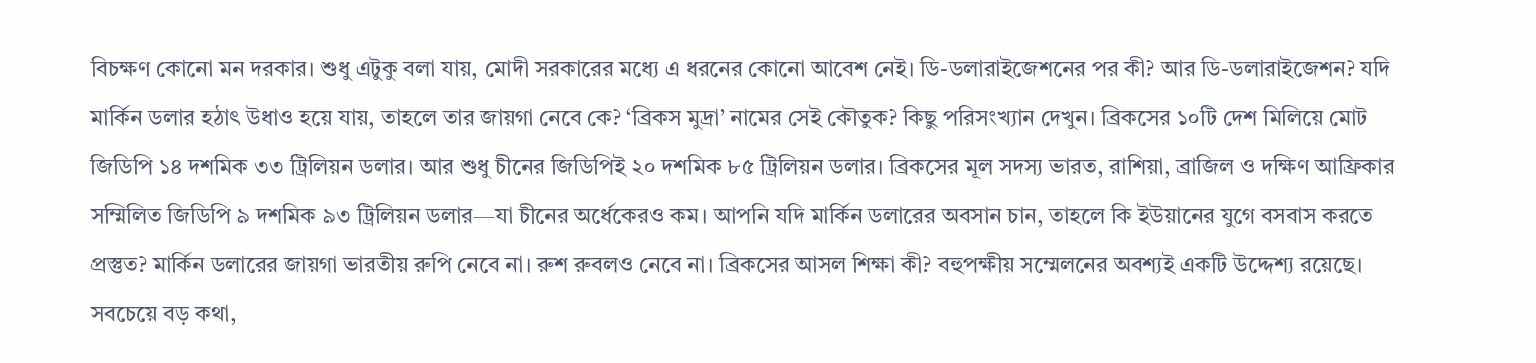বিচক্ষণ কোনো মন দরকার। শুধু এটুকু বলা যায়, মোদী সরকারের মধ্যে এ ধরনের কোনো আবেশ নেই। ডি-ডলারাইজেশনের পর কী? আর ডি-ডলারাইজেশন? যদি মার্কিন ডলার হঠাৎ উধাও হয়ে যায়, তাহলে তার জায়গা নেবে কে? ‘ব্রিকস মুদ্রা’ নামের সেই কৌতুক? কিছু পরিসংখ্যান দেখুন। ব্রিকসের ১০টি দেশ মিলিয়ে মোট জিডিপি ১৪ দশমিক ৩৩ ট্রিলিয়ন ডলার। আর শুধু চীনের জিডিপিই ২০ দশমিক ৮৫ ট্রিলিয়ন ডলার। ব্রিকসের মূল সদস্য ভারত, রাশিয়া, ব্রাজিল ও দক্ষিণ আফ্রিকার সম্মিলিত জিডিপি ৯ দশমিক ৯৩ ট্রিলিয়ন ডলার—যা চীনের অর্ধেকেরও কম। আপনি যদি মার্কিন ডলারের অবসান চান, তাহলে কি ইউয়ানের যুগে বসবাস করতে প্রস্তুত? মার্কিন ডলারের জায়গা ভারতীয় রুপি নেবে না। রুশ রুবলও নেবে না। ব্রিকসের আসল শিক্ষা কী? বহুপক্ষীয় সম্মেলনের অবশ্যই একটি উদ্দেশ্য রয়েছে। সবচেয়ে বড় কথা,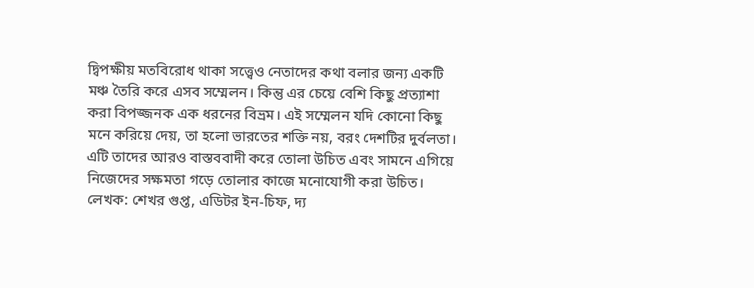দ্বিপক্ষীয় মতবিরোধ থাকা সত্ত্বেও নেতাদের কথা বলার জন্য একটি মঞ্চ তৈরি করে এসব সম্মেলন। কিন্তু এর চেয়ে বেশি কিছু প্রত্যাশা করা বিপজ্জনক এক ধরনের বিভ্রম। এই সম্মেলন যদি কোনো কিছু মনে করিয়ে দেয়, তা হলো ভারতের শক্তি নয়, বরং দেশটির দুর্বলতা। এটি তাদের আরও বাস্তববাদী করে তোলা উচিত এবং সামনে এগিয়ে নিজেদের সক্ষমতা গড়ে তোলার কাজে মনোযোগী করা উচিত। লেখক: শেখর গুপ্ত, এডিটর ইন-চিফ, দ্য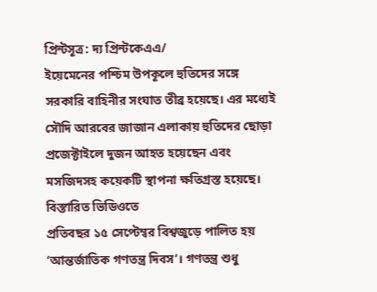প্রিন্টসূত্র: দ্য প্রিন্টকেএএ/
ইয়েমেনের পশ্চিম উপকূলে হুতিদের সঙ্গে সরকারি বাহিনীর সংঘাত তীব্র হয়েছে। এর মধ্যেই সৌদি আরবের জাজান এলাকায় হুতিদের ছোড়া প্রজেক্টাইলে দুজন আহত হয়েছেন এবং মসজিদসহ কয়েকটি স্থাপনা ক্ষতিগ্রস্ত হয়েছে। বিস্তারিত ভিডিওতে
প্রতিবছর ১৫ সেপ্টেম্বর বিশ্বজুড়ে পালিত হয় ‘আন্তর্জাতিক গণতন্ত্র দিবস’। গণতন্ত্র শুধু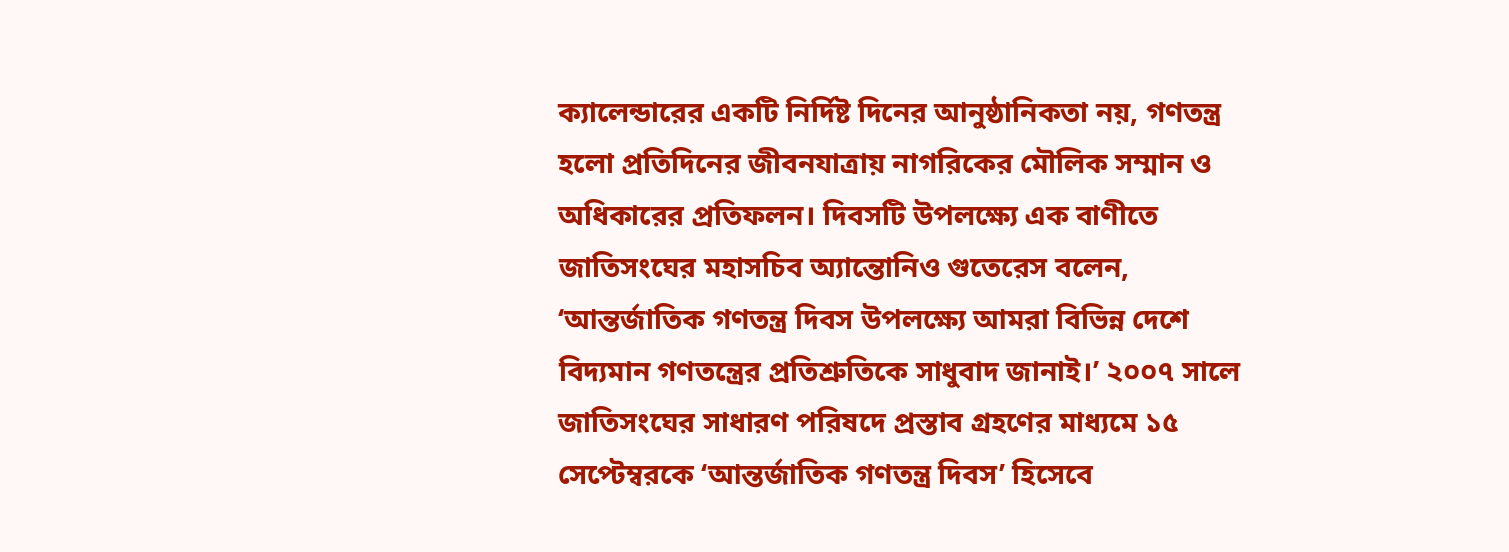ক্যালেন্ডারের একটি নির্দিষ্ট দিনের আনুষ্ঠানিকতা নয়, গণতন্ত্র হলো প্রতিদিনের জীবনযাত্রায় নাগরিকের মৌলিক সম্মান ও অধিকারের প্রতিফলন। দিবসটি উপলক্ষ্যে এক বাণীতে জাতিসংঘের মহাসচিব অ্যান্তোনিও গুতেরেস বলেন, ‘আন্তর্জাতিক গণতন্ত্র দিবস উপলক্ষ্যে আমরা বিভিন্ন দেশে বিদ্যমান গণতন্ত্রের প্রতিশ্রুতিকে সাধুবাদ জানাই।’ ২০০৭ সালে জাতিসংঘের সাধারণ পরিষদে প্রস্তাব গ্রহণের মাধ্যমে ১৫ সেপ্টেম্বরকে ‘আন্তর্জাতিক গণতন্ত্র দিবস’ হিসেবে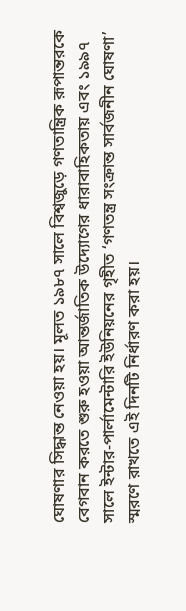ঘোষণার সিদ্ধান্ত নেওয়া হয়। মূলত ১৯৮৭ সালে বিশ্বজুড়ে গণতান্ত্রিক রূপান্তরকে বেগবান করতে শুরু হওয়া আন্তর্জাতিক উদ্যোগের ধারাবাহিকতায় এবং ১৯৯৭ সালে ইন্টার-পার্লামেন্টারি ইউনিয়নের গৃহীত ‘গণতন্ত্র সংক্রান্ত সার্বজনীন ঘোষণা’ স্মরণে রাখতে এই দিনটি নির্ধারণ করা হয়।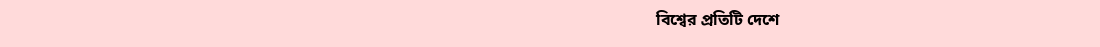বিশ্বের প্রতিটি দেশে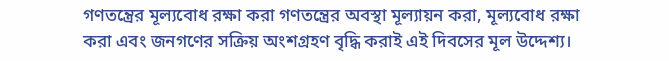গণতন্ত্রের মূল্যবোধ রক্ষা করা গণতন্ত্রের অবস্থা মূল্যায়ন করা, মূল্যবোধ রক্ষা করা এবং জনগণের সক্রিয় অংশগ্রহণ বৃদ্ধি করাই এই দিবসের মূল উদ্দেশ্য।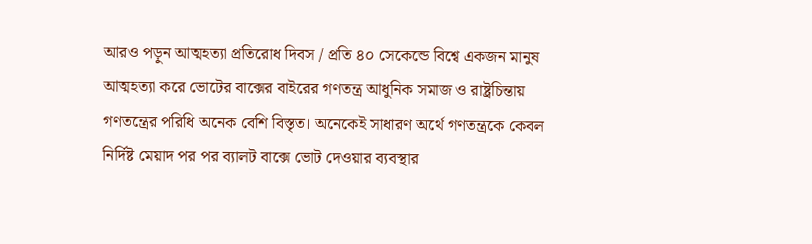আরও পড়ুন আত্মহত্যা প্রতিরোধ দিবস / প্রতি ৪০ সেকেন্ডে বিশ্বে একজন মানুষ আত্মহত্যা করে ভোটের বাক্সের বাইরের গণতন্ত্র আধুনিক সমাজ ও রাষ্ট্রচিন্তায় গণতন্ত্রের পরিধি অনেক বেশি বিস্তৃত। অনেকেই সাধারণ অর্থে গণতন্ত্রকে কেবল নির্দিষ্ট মেয়াদ পর পর ব্যালট বাক্সে ভোট দেওয়ার ব্যবস্থার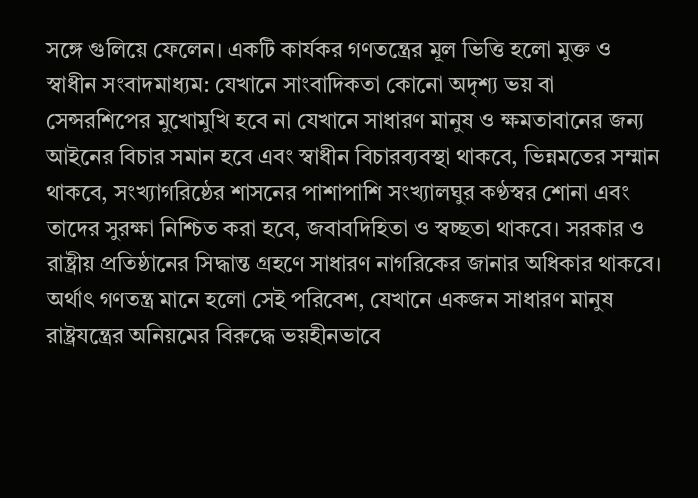সঙ্গে গুলিয়ে ফেলেন। একটি কার্যকর গণতন্ত্রের মূল ভিত্তি হলো মুক্ত ও স্বাধীন সংবাদমাধ্যম: যেখানে সাংবাদিকতা কোনো অদৃশ্য ভয় বা সেন্সরশিপের মুখোমুখি হবে না যেখানে সাধারণ মানুষ ও ক্ষমতাবানের জন্য আইনের বিচার সমান হবে এবং স্বাধীন বিচারব্যবস্থা থাকবে, ভিন্নমতের সম্মান থাকবে, সংখ্যাগরিষ্ঠের শাসনের পাশাপাশি সংখ্যালঘুর কণ্ঠস্বর শোনা এবং তাদের সুরক্ষা নিশ্চিত করা হবে, জবাবদিহিতা ও স্বচ্ছতা থাকবে। সরকার ও রাষ্ট্রীয় প্রতিষ্ঠানের সিদ্ধান্ত গ্রহণে সাধারণ নাগরিকের জানার অধিকার থাকবে। অর্থাৎ গণতন্ত্র মানে হলো সেই পরিবেশ, যেখানে একজন সাধারণ মানুষ রাষ্ট্রযন্ত্রের অনিয়মের বিরুদ্ধে ভয়হীনভাবে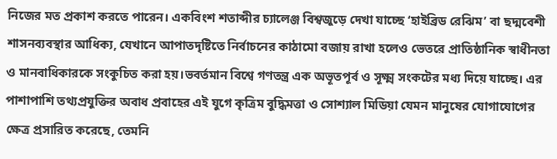নিজের মত প্রকাশ করতে পারেন। একবিংশ শতাব্দীর চ্যালেঞ্জ বিশ্বজুড়ে দেখা যাচ্ছে ‘হাইব্রিড রেঝিম’ বা ছদ্মবেশী শাসনব্যবস্থার আধিক্য, যেখানে আপাতদৃষ্টিতে নির্বাচনের কাঠামো বজায় রাখা হলেও ভেতরে প্রাতিষ্ঠানিক স্বাধীনতা ও মানবাধিকারকে সংকুচিত করা হয়।ভবর্তমান বিশ্বে গণতন্ত্র এক অভূতপূর্ব ও সূক্ষ্ম সংকটের মধ্য দিয়ে যাচ্ছে। এর পাশাপাশি তথ্যপ্রযুক্তির অবাধ প্রবাহের এই যুগে কৃত্রিম বুদ্ধিমত্তা ও সোশ্যাল মিডিয়া যেমন মানুষের যোগাযোগের ক্ষেত্র প্রসারিত করেছে, তেমনি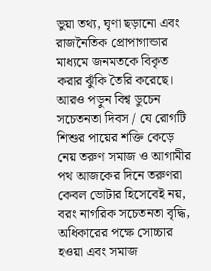ভুয়া তথ্য, ঘৃণা ছড়ানো এবং রাজনৈতিক প্রোপাগান্ডার মাধ্যমে জনমতকে বিকৃত করার ঝুঁকি তৈরি করেছে। আরও পড়ুন বিশ্ব ডুচেন সচেতনতা দিবস / যে রোগটি শিশুর পায়ের শক্তি কেড়ে নেয় তরুণ সমাজ ও আগামীর পথ আজকের দিনে তরুণরা কেবল ভোটার হিসেবেই নয়, বরং নাগরিক সচেতনতা বৃদ্ধি, অধিকারের পক্ষে সোচ্চার হওয়া এবং সমাজ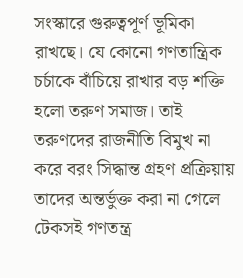সংস্কারে গুরুত্বপূর্ণ ভূমিকা রাখছে। যে কোনো গণতান্ত্রিক চর্চাকে বাঁচিয়ে রাখার বড় শক্তি হলো তরুণ সমাজ। তাই তরুণদের রাজনীতি বিমুখ না করে বরং সিদ্ধান্ত গ্রহণ প্রক্রিয়ায় তাদের অন্তর্ভুক্ত করা না গেলে টেকসই গণতন্ত্র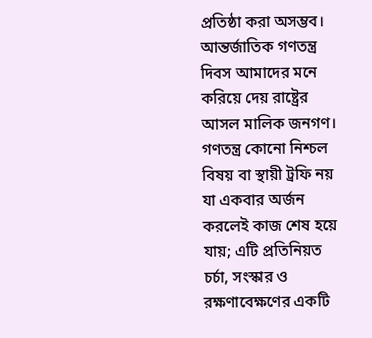প্রতিষ্ঠা করা অসম্ভব। আন্তর্জাতিক গণতন্ত্র দিবস আমাদের মনে করিয়ে দেয় রাষ্ট্রের আসল মালিক জনগণ। গণতন্ত্র কোনো নিশ্চল বিষয় বা স্থায়ী ট্রফি নয় যা একবার অর্জন করলেই কাজ শেষ হয়ে যায়; এটি প্রতিনিয়ত চর্চা, সংস্কার ও রক্ষণাবেক্ষণের একটি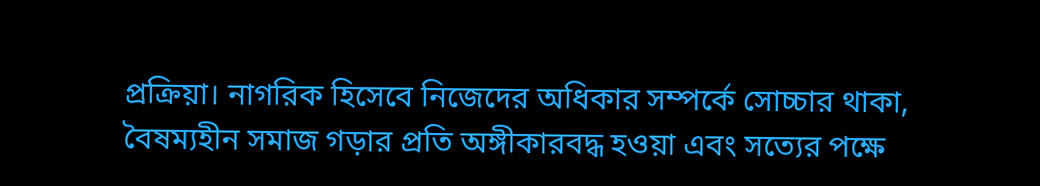প্রক্রিয়া। নাগরিক হিসেবে নিজেদের অধিকার সম্পর্কে সোচ্চার থাকা, বৈষম্যহীন সমাজ গড়ার প্রতি অঙ্গীকারবদ্ধ হওয়া এবং সত্যের পক্ষে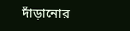দাঁড়ানোর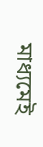মাধ্যমেই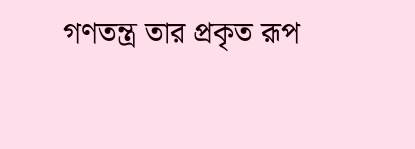গণতন্ত্র তার প্রকৃত রূপ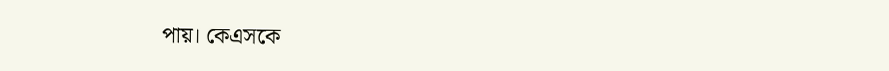পায়। কেএসকে